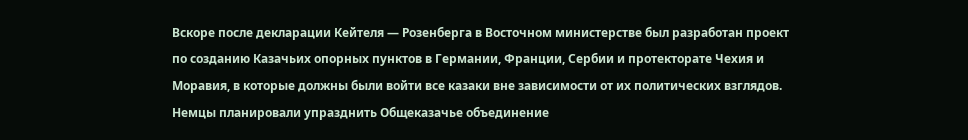Вскоре после декларации Кейтеля — Розенберга в Восточном министерстве был разработан проект по созданию Казачьих опорных пунктов в Германии, Франции, Сербии и протекторате Чехия и Моравия, в которые должны были войти все казаки вне зависимости от их политических взглядов. Немцы планировали упразднить Общеказачье объединение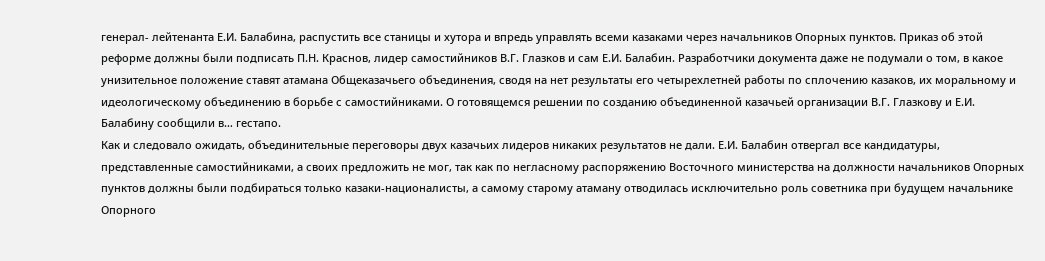генерал- лейтенанта Е.И. Балабина, распустить все станицы и хутора и впредь управлять всеми казаками через начальников Опорных пунктов. Приказ об этой реформе должны были подписать П.Н. Краснов, лидер самостийников В.Г. Глазков и сам Е.И. Балабин. Разработчики документа даже не подумали о том, в какое унизительное положение ставят атамана Общеказачьего объединения, сводя на нет результаты его четырехлетней работы по сплочению казаков, их моральному и идеологическому объединению в борьбе с самостийниками. О готовящемся решении по созданию объединенной казачьей организации В.Г. Глазкову и Е.И. Балабину сообщили в… гестапо.
Как и следовало ожидать, объединительные переговоры двух казачьих лидеров никаких результатов не дали. Е.И. Балабин отвергал все кандидатуры, представленные самостийниками, а своих предложить не мог, так как по негласному распоряжению Восточного министерства на должности начальников Опорных пунктов должны были подбираться только казаки-националисты, а самому старому атаману отводилась исключительно роль советника при будущем начальнике Опорного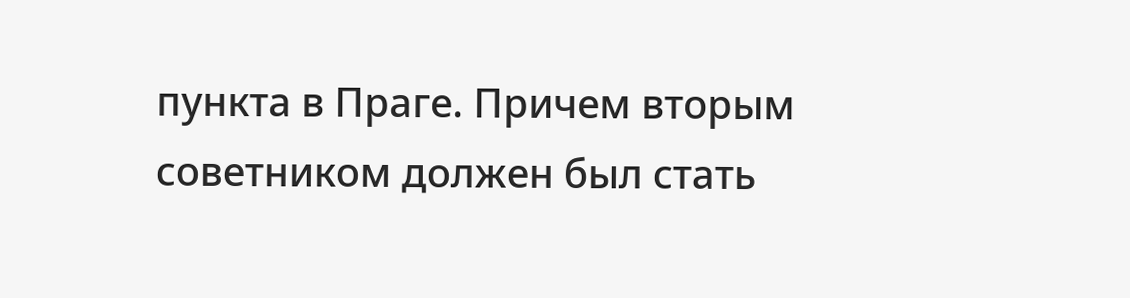пункта в Праге. Причем вторым советником должен был стать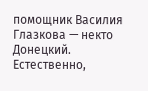помощник Василия Глазкова — некто Донецкий. Естественно,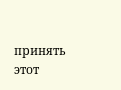принять этот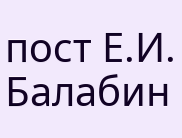пост Е.И. Балабин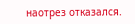наотрез отказался.